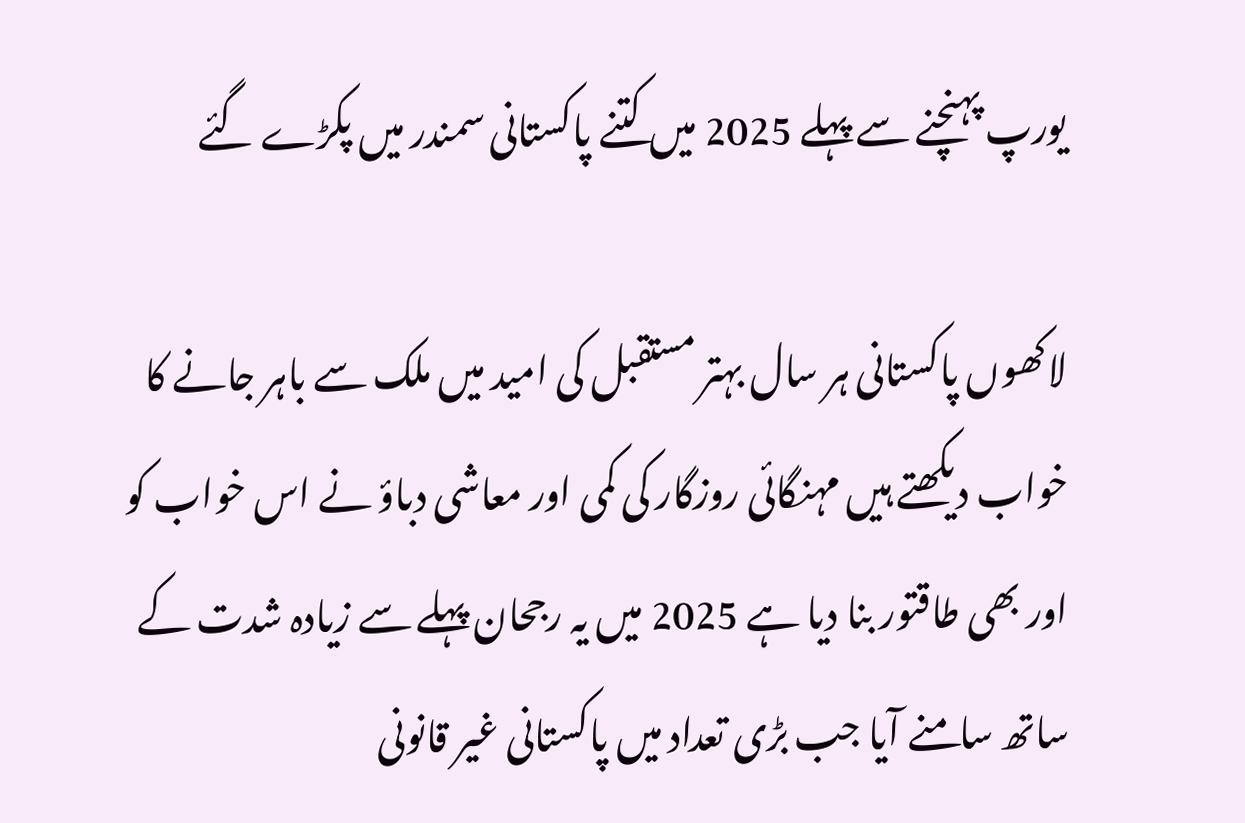یورپ پہنچنے سے پہلے 2025 میں کتنے پاکستانی سمندر میں پکڑے گئے

لاکھوں پاکستانی ہر سال بہتر مستقبل کی امید میں ملک سے باہر جانے کا خواب دیکھتے ہیں مہنگائی روزگار کی کمی اور معاشی دباؤ نے اس خواب کو اور بھی طاقتور بنا دیا ہے 2025 میں یہ رجحان پہلے سے زیادہ شدت کے ساتھ سامنے آیا جب بڑی تعداد میں پاکستانی غیر قانونی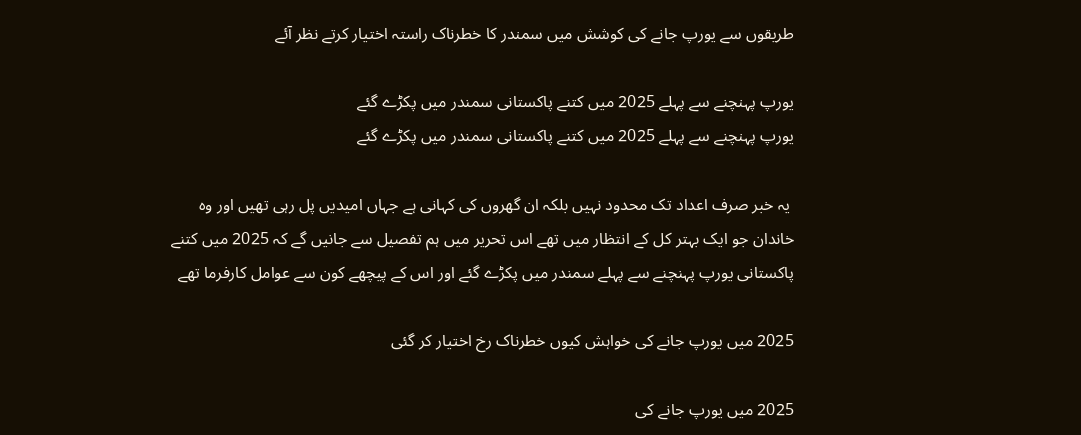طریقوں سے یورپ جانے کی کوشش میں سمندر کا خطرناک راستہ اختیار کرتے نظر آئے

یورپ پہنچنے سے پہلے 2025 میں کتنے پاکستانی سمندر میں پکڑے گئے
یورپ پہنچنے سے پہلے 2025 میں کتنے پاکستانی سمندر میں پکڑے گئے

 یہ خبر صرف اعداد تک محدود نہیں بلکہ ان گھروں کی کہانی ہے جہاں امیدیں پل رہی تھیں اور وہ خاندان جو ایک بہتر کل کے انتظار میں تھے اس تحریر میں ہم تفصیل سے جانیں گے کہ 2025 میں کتنے پاکستانی یورپ پہنچنے سے پہلے سمندر میں پکڑے گئے اور اس کے پیچھے کون سے عوامل کارفرما تھے

2025 میں یورپ جانے کی خواہش کیوں خطرناک رخ اختیار کر گئی

2025 میں یورپ جانے کی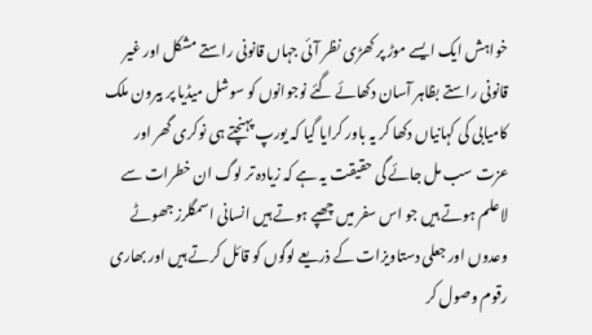خواہش ایک ایسے موڑ پر کھڑی نظر آئی جہاں قانونی راستے مشکل اور غیر قانونی راستے بظاہر آسان دکھائے گئے نوجوانوں کو سوشل میڈیا پر بیرون ملک کامیابی کی کہانیاں دکھا کر یہ باور کرایا گیا کہ یورپ پہنچتے ہی نوکری گھر اور عزت سب مل جائے گی حقیقت یہ ہے کہ زیادہ تر لوگ ان خطرات سے لاعلم ہوتے ہیں جو اس سفر میں چھپے ہوتے ہیں انسانی اسمگلرز جھوٹے وعدوں اور جعلی دستاویزات کے ذریعے لوگوں کو قائل کرتے ہیں اور بھاری رقوم وصول کر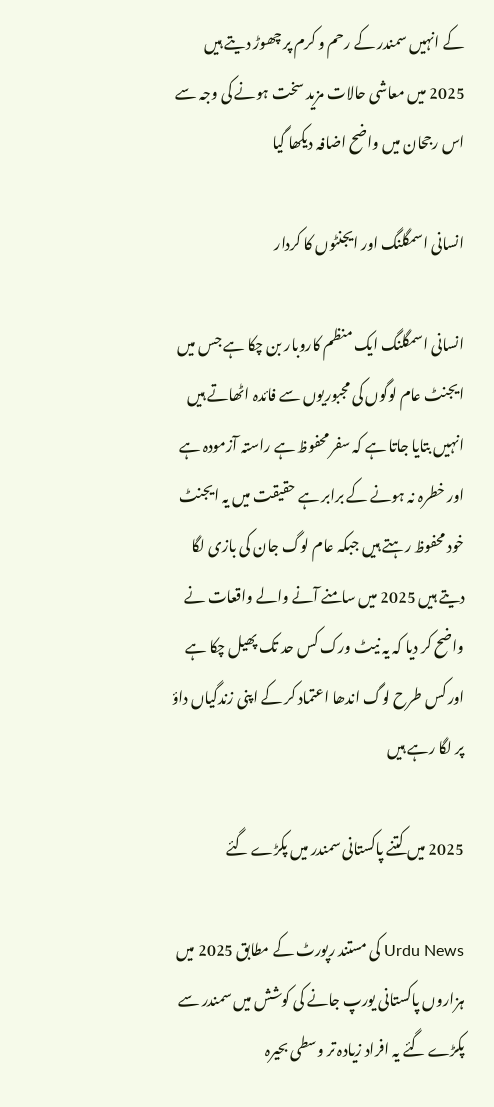کے انہیں سمندر کے رحم و کرم پر چھوڑ دیتے ہیں 2025 میں معاشی حالات مزید سخت ہونے کی وجہ سے اس رجحان میں واضح اضافہ دیکھا گیا

انسانی اسمگلنگ اور ایجنٹوں کا کردار

انسانی اسمگلنگ ایک منظم کاروبار بن چکا ہے جس میں ایجنٹ عام لوگوں کی مجبوریوں سے فائدہ اٹھاتے ہیں انہیں بتایا جاتا ہے کہ سفر محفوظ ہے راستہ آزمودہ ہے اور خطرہ نہ ہونے کے برابر ہے حقیقت میں یہ ایجنٹ خود محفوظ رہتے ہیں جبکہ عام لوگ جان کی بازی لگا دیتے ہیں 2025 میں سامنے آنے والے واقعات نے واضح کر دیا کہ یہ نیٹ ورک کس حد تک پھیل چکا ہے اور کس طرح لوگ اندھا اعتماد کر کے اپنی زندگیاں داؤ پر لگا رہے ہیں

2025 میں کتنے پاکستانی سمندر میں پکڑے گئے

Urdu News کی مستند رپورٹ کے مطابق 2025 میں ہزاروں پاکستانی یورپ جانے کی کوشش میں سمندر سے پکڑے گئے یہ افراد زیادہ تر وسطی بحیرہ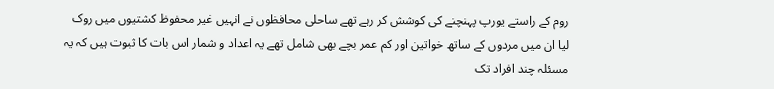روم کے راستے یورپ پہنچنے کی کوشش کر رہے تھے ساحلی محافظوں نے انہیں غیر محفوظ کشتیوں میں روک لیا ان میں مردوں کے ساتھ خواتین اور کم عمر بچے بھی شامل تھے یہ اعداد و شمار اس بات کا ثبوت ہیں کہ یہ مسئلہ چند افراد تک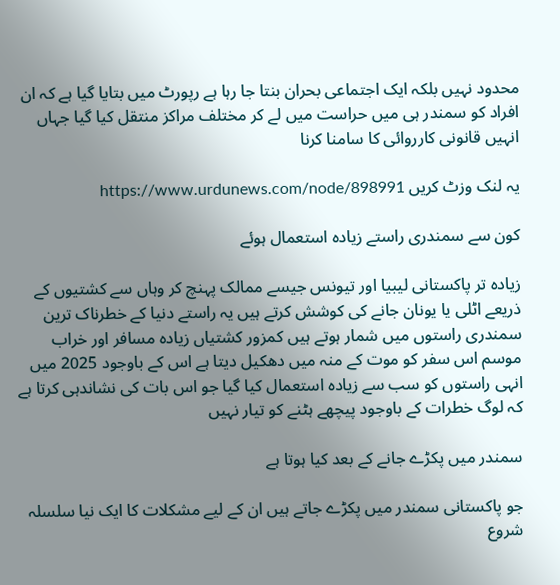محدود نہیں بلکہ ایک اجتماعی بحران بنتا جا رہا ہے رپورٹ میں بتایا گیا ہے کہ ان افراد کو سمندر ہی میں حراست میں لے کر مختلف مراکز منتقل کیا گیا جہاں انہیں قانونی کارروائی کا سامنا کرنا

یہ لنک وزٹ کریں https://www.urdunews.com/node/898991

کون سے سمندری راستے زیادہ استعمال ہوئے

زیادہ تر پاکستانی لیبیا اور تیونس جیسے ممالک پہنچ کر وہاں سے کشتیوں کے ذریعے اٹلی یا یونان جانے کی کوشش کرتے ہیں یہ راستے دنیا کے خطرناک ترین سمندری راستوں میں شمار ہوتے ہیں کمزور کشتیاں زیادہ مسافر اور خراب موسم اس سفر کو موت کے منہ میں دھکیل دیتا ہے اس کے باوجود 2025 میں انہی راستوں کو سب سے زیادہ استعمال کیا گیا جو اس بات کی نشاندہی کرتا ہے کہ لوگ خطرات کے باوجود پیچھے ہٹنے کو تیار نہیں

سمندر میں پکڑے جانے کے بعد کیا ہوتا ہے

جو پاکستانی سمندر میں پکڑے جاتے ہیں ان کے لیے مشکلات کا ایک نیا سلسلہ شروع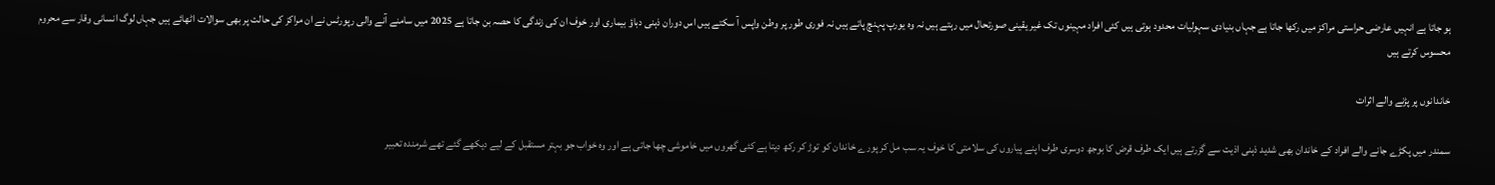ہو جاتا ہے انہیں عارضی حراستی مراکز میں رکھا جاتا ہے جہاں بنیادی سہولیات محدود ہوتی ہیں کئی افراد مہینوں تک غیر یقینی صورتحال میں رہتے ہیں نہ وہ یورپ پہنچ پاتے ہیں نہ فوری طور پر وطن واپس آ سکتے ہیں اس دوران ذہنی دباؤ بیماری اور خوف ان کی زندگی کا حصہ بن جاتا ہے 2025 میں سامنے آنے والی رپورٹس نے ان مراکز کی حالت پر بھی سوالات اٹھائے ہیں جہاں لوگ انسانی وقار سے محروم محسوس کرتے ہیں

خاندانوں پر پڑنے والے اثرات

سمندر میں پکڑے جانے والے افراد کے خاندان بھی شدید ذہنی اذیت سے گزرتے ہیں ایک طرف قرض کا بوجھ دوسری طرف اپنے پیاروں کی سلامتی کا خوف یہ سب مل کر پورے خاندان کو توڑ کر رکھ دیتا ہے کئی گھروں میں خاموشی چھا جاتی ہے اور وہ خواب جو بہتر مستقبل کے لیے دیکھے گئے تھے شرمندہ تعبیر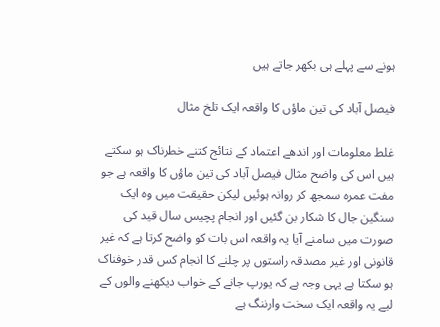ہونے سے پہلے ہی بکھر جاتے ہیں

فیصل آباد کی تین ماؤں کا واقعہ ایک تلخ مثال

غلط معلومات اور اندھے اعتماد کے نتائج کتنے خطرناک ہو سکتے ہیں اس کی واضح مثال فیصل آباد کی تین ماؤں کا واقعہ ہے جو مفت عمرہ سمجھ کر روانہ ہوئیں لیکن حقیقت میں وہ ایک سنگین جال کا شکار بن گئیں اور انجام پچیس سال قید کی صورت میں سامنے آیا یہ واقعہ اس بات کو واضح کرتا ہے کہ غیر قانونی اور غیر مصدقہ راستوں پر چلنے کا انجام کس قدر خوفناک ہو سکتا ہے یہی وجہ ہے کہ یورپ جانے کے خواب دیکھنے والوں کے لیے یہ واقعہ ایک سخت وارننگ ہے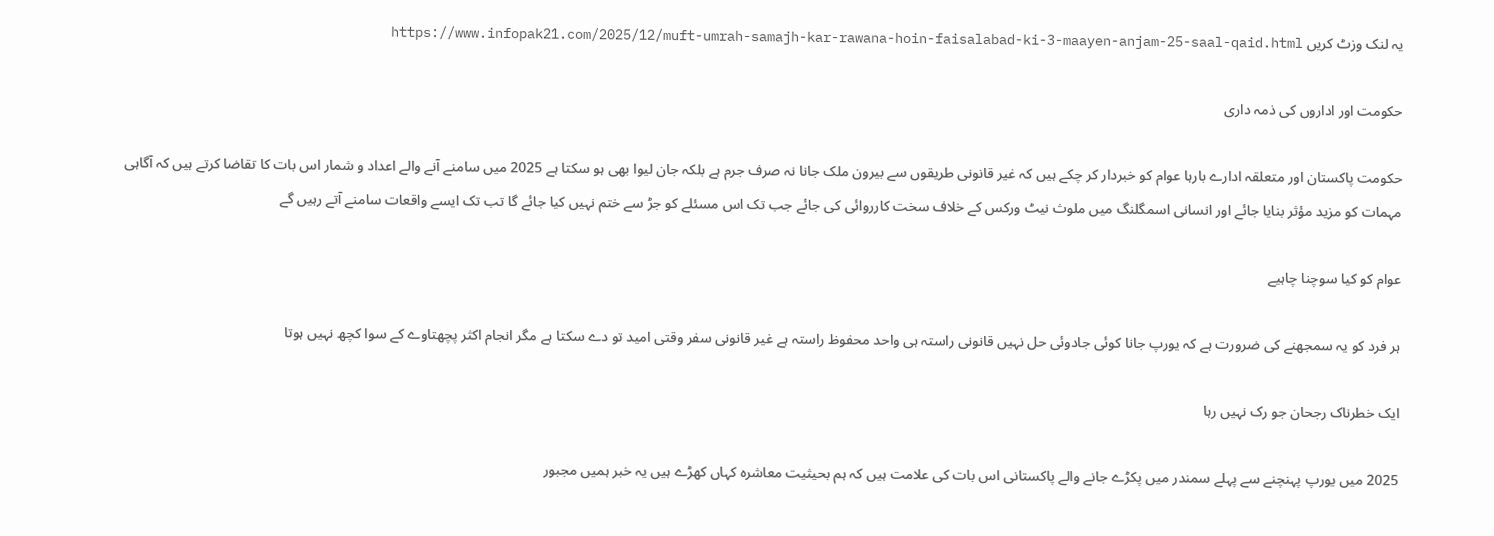یہ لنک وزٹ کریں https://www.infopak21.com/2025/12/muft-umrah-samajh-kar-rawana-hoin-faisalabad-ki-3-maayen-anjam-25-saal-qaid.html

حکومت اور اداروں کی ذمہ داری

حکومت پاکستان اور متعلقہ ادارے بارہا عوام کو خبردار کر چکے ہیں کہ غیر قانونی طریقوں سے بیرون ملک جانا نہ صرف جرم ہے بلکہ جان لیوا بھی ہو سکتا ہے 2025 میں سامنے آنے والے اعداد و شمار اس بات کا تقاضا کرتے ہیں کہ آگاہی مہمات کو مزید مؤثر بنایا جائے اور انسانی اسمگلنگ میں ملوث نیٹ ورکس کے خلاف سخت کارروائی کی جائے جب تک اس مسئلے کو جڑ سے ختم نہیں کیا جائے گا تب تک ایسے واقعات سامنے آتے رہیں گے

عوام کو کیا سوچنا چاہیے

ہر فرد کو یہ سمجھنے کی ضرورت ہے کہ یورپ جانا کوئی جادوئی حل نہیں قانونی راستہ ہی واحد محفوظ راستہ ہے غیر قانونی سفر وقتی امید تو دے سکتا ہے مگر انجام اکثر پچھتاوے کے سوا کچھ نہیں ہوتا

ایک خطرناک رجحان جو رک نہیں رہا

2025 میں یورپ پہنچنے سے پہلے سمندر میں پکڑے جانے والے پاکستانی اس بات کی علامت ہیں کہ ہم بحیثیت معاشرہ کہاں کھڑے ہیں یہ خبر ہمیں مجبور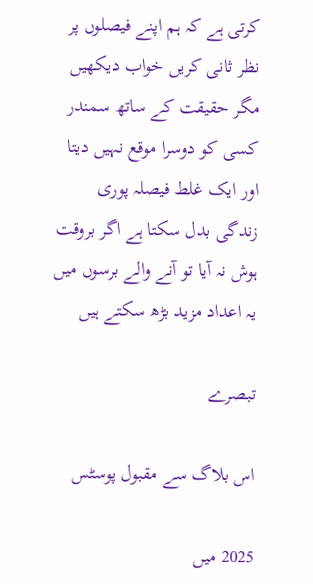کرتی ہے کہ ہم اپنے فیصلوں پر نظر ثانی کریں خواب دیکھیں مگر حقیقت کے ساتھ سمندر کسی کو دوسرا موقع نہیں دیتا اور ایک غلط فیصلہ پوری زندگی بدل سکتا ہے اگر بروقت ہوش نہ آیا تو آنے والے برسوں میں یہ اعداد مزید بڑھ سکتے ہیں

تبصرے

اس بلاگ سے مقبول پوسٹس

2025 میں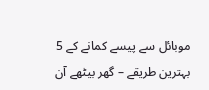موبائل سے پیسے کمانے کے 5 بہترین طریقے – گھر بیٹھے آن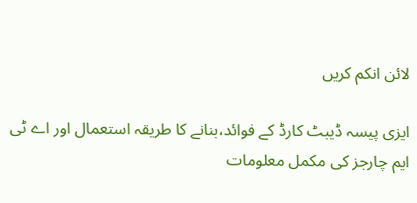لائن انکم کریں

ایزی پیسہ ڈیبٹ کارڈ کے فوائد،بنانے کا طریقہ استعمال اور اے ٹی ایم چارجز کی مکمل معلومات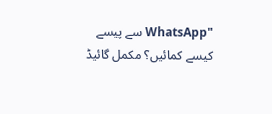"WhatsApp سے پیسے کیسے کمائیں؟ مکمل گائیڈ